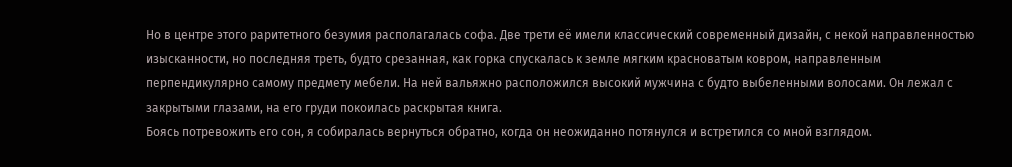Но в центре этого раритетного безумия располагалась софа. Две трети её имели классический современный дизайн, с некой направленностью изысканности, но последняя треть, будто срезанная, как горка спускалась к земле мягким красноватым ковром, направленным перпендикулярно самому предмету мебели. На ней вальяжно расположился высокий мужчина с будто выбеленными волосами. Он лежал с закрытыми глазами, на его груди покоилась раскрытая книга.
Боясь потревожить его сон, я собиралась вернуться обратно, когда он неожиданно потянулся и встретился со мной взглядом.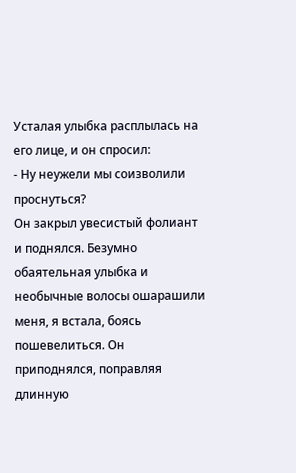Усталая улыбка расплылась на его лице, и он спросил:
- Ну неужели мы соизволили проснуться?
Он закрыл увесистый фолиант и поднялся. Безумно обаятельная улыбка и необычные волосы ошарашили меня, я встала, боясь пошевелиться. Он приподнялся, поправляя длинную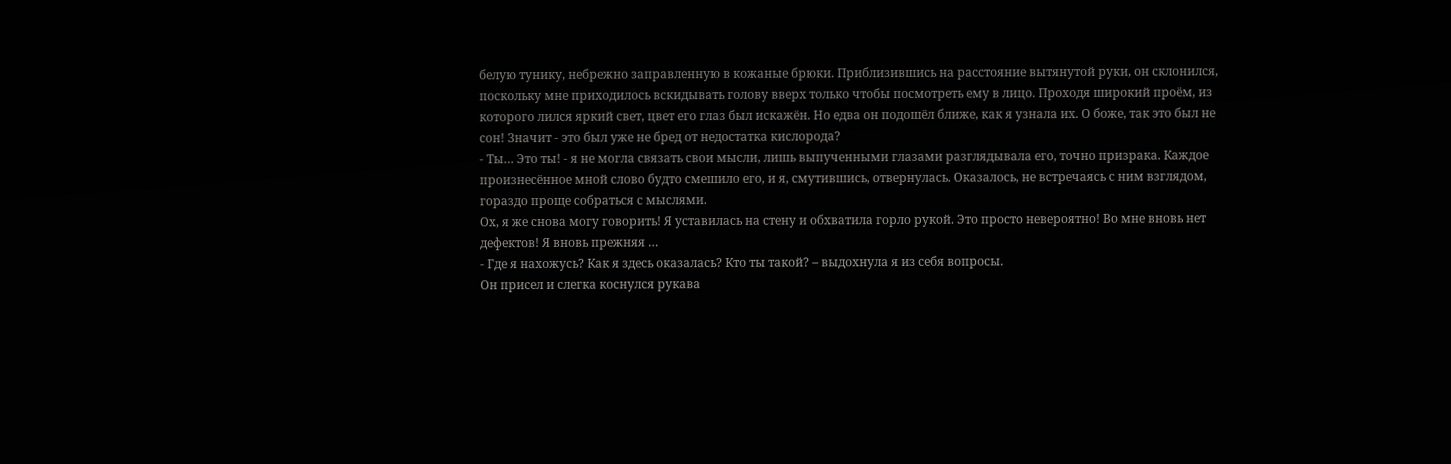белую тунику, небрежно заправленную в кожаные брюки. Приблизившись на расстояние вытянутой руки, он склонился, поскольку мне приходилось вскидывать голову вверх только чтобы посмотреть ему в лицо. Проходя широкий проём, из которого лился яркий свет, цвет его глаз был искажён. Но едва он подошёл ближе, как я узнала их. О боже, так это был не сон! Значит - это был уже не бред от недостатка кислорода?
- Ты… Это ты! - я не могла связать свои мысли, лишь выпученными глазами разглядывала его, точно призрака. Каждое произнесённое мной слово будто смешило его, и я, смутившись, отвернулась. Оказалось, не встречаясь с ним взглядом, гораздо проще собраться с мыслями.
Ох, я же снова могу говорить! Я уставилась на стену и обхватила горло рукой. Это просто невероятно! Во мне вновь нет дефектов! Я вновь прежняя …
- Где я нахожусь? Как я здесь оказалась? Кто ты такой? – выдохнула я из себя вопросы.
Он присел и слегка коснулся рукава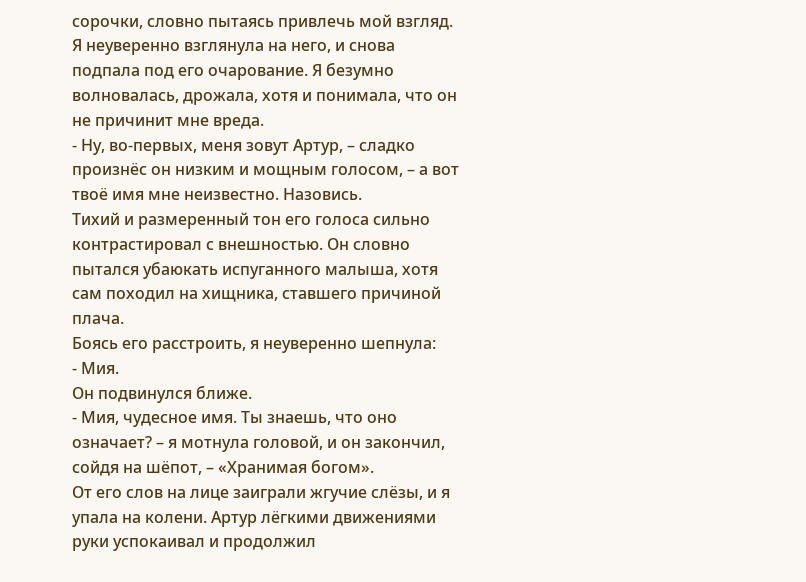сорочки, словно пытаясь привлечь мой взгляд. Я неуверенно взглянула на него, и снова подпала под его очарование. Я безумно волновалась, дрожала, хотя и понимала, что он не причинит мне вреда.
- Ну, во-первых, меня зовут Артур, – сладко произнёс он низким и мощным голосом, – а вот твоё имя мне неизвестно. Назовись.
Тихий и размеренный тон его голоса сильно контрастировал с внешностью. Он словно пытался убаюкать испуганного малыша, хотя сам походил на хищника, ставшего причиной плача.
Боясь его расстроить, я неуверенно шепнула:
- Мия.
Он подвинулся ближе.
- Мия, чудесное имя. Ты знаешь, что оно означает? – я мотнула головой, и он закончил, сойдя на шёпот, – «Хранимая богом».
От его слов на лице заиграли жгучие слёзы, и я упала на колени. Артур лёгкими движениями руки успокаивал и продолжил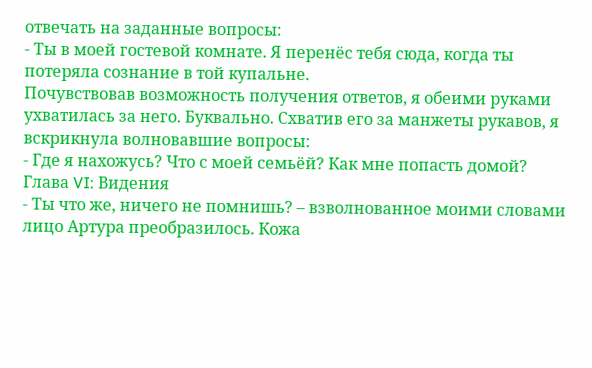отвечать на заданные вопросы:
- Ты в моей гостевой комнате. Я перенёс тебя сюда, когда ты потеряла сознание в той купальне.
Почувствовав возможность получения ответов, я обеими руками ухватилась за него. Буквально. Схватив его за манжеты рукавов, я вскрикнула волновавшие вопросы:
- Где я нахожусь? Что с моей семьёй? Как мне попасть домой?
Глава VI: Видения
- Ты что же, ничего не помнишь? – взволнованное моими словами лицо Артура преобразилось. Кожа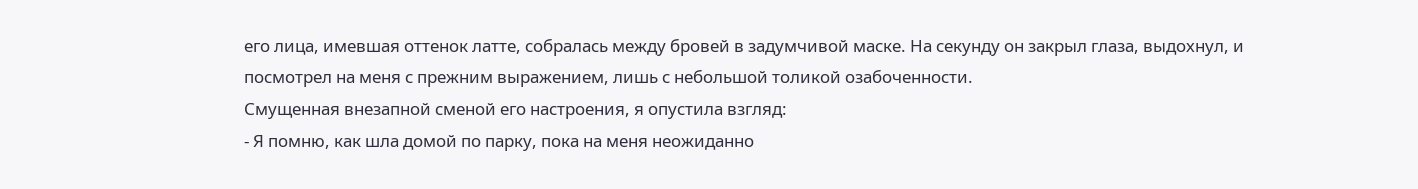его лица, имевшая оттенок латте, собралась между бровей в задумчивой маске. На секунду он закрыл глаза, выдохнул, и посмотрел на меня с прежним выражением, лишь с небольшой толикой озабоченности.
Смущенная внезапной сменой его настроения, я опустила взгляд:
- Я помню, как шла домой по парку, пока на меня неожиданно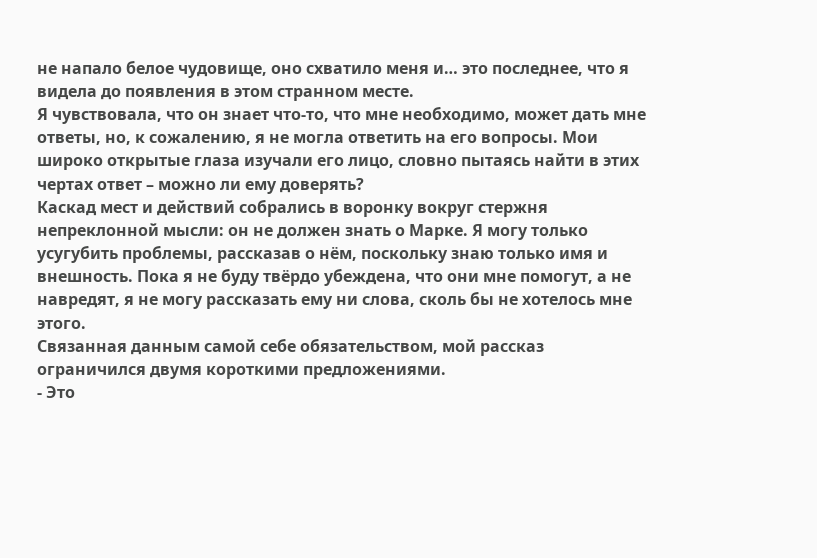не напало белое чудовище, оно схватило меня и… это последнее, что я видела до появления в этом странном месте.
Я чувствовала, что он знает что-то, что мне необходимо, может дать мне ответы, но, к сожалению, я не могла ответить на его вопросы. Мои широко открытые глаза изучали его лицо, словно пытаясь найти в этих чертах ответ – можно ли ему доверять?
Каскад мест и действий собрались в воронку вокруг стержня непреклонной мысли: он не должен знать о Марке. Я могу только усугубить проблемы, рассказав о нём, поскольку знаю только имя и внешность. Пока я не буду твёрдо убеждена, что они мне помогут, а не навредят, я не могу рассказать ему ни слова, сколь бы не хотелось мне этого.
Связанная данным самой себе обязательством, мой рассказ ограничился двумя короткими предложениями.
- Это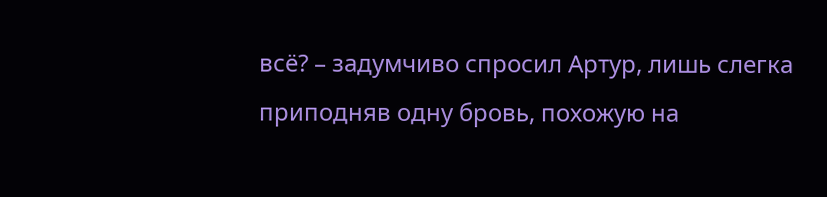всё? – задумчиво спросил Артур, лишь слегка приподняв одну бровь, похожую на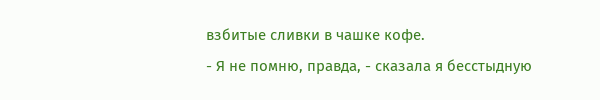взбитые сливки в чашке кофе.
- Я не помню, правда, - сказала я бесстыдную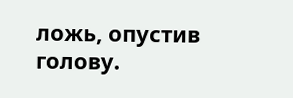ложь, опустив голову.